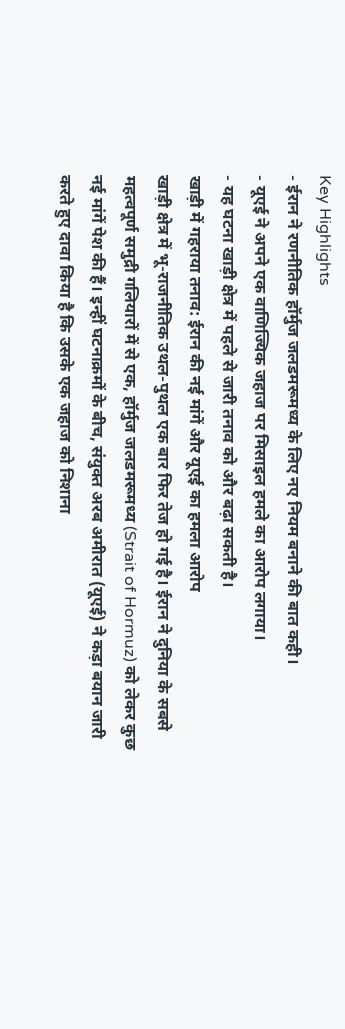Key Highlights
- ईरान ने रणनीतिक हॉर्मुज जलडमरूमध्य के लिए नए नियम बनाने की बात कही।
- यूएई ने अपने एक वाणिज्यिक जहाज पर मिसाइल हमले का आरोप लगाया।
- यह घटना खाड़ी क्षेत्र में पहले से जारी तनाव को और बढ़ा सकती है।
खाड़ी में गहराया तनाव: ईरान की नई मांगें और यूएई का हमला आरोप
खाड़ी क्षेत्र में भू-राजनीतिक उथल-पुथल एक बार फिर तेज हो गई है। ईरान ने दुनिया के सबसे महत्वपूर्ण समुद्री गलियारों में से एक, हॉर्मुज जलडमरूमध्य (Strait of Hormuz) को लेकर कुछ नई मांगें पेश की हैं। इन्हीं घटनाक्रमों के बीच, संयुक्त अरब अमीरात (यूएई) ने कड़ा बयान जारी करते हुए दावा किया है कि उसके एक जहाज को निशाना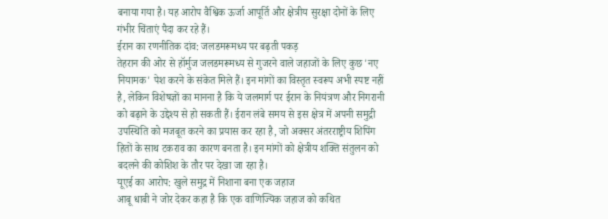बनाया गया है। यह आरोप वैश्विक ऊर्जा आपूर्ति और क्षेत्रीय सुरक्षा दोनों के लिए गंभीर चिंताएं पैदा कर रहे हैं।
ईरान का रणनीतिक दांव: जलडमरूमध्य पर बढ़ती पकड़
तेहरान की ओर से हॉर्मुज जलडमरूमध्य से गुजरने वाले जहाजों के लिए कुछ 'नए नियामक' पेश करने के संकेत मिले हैं। इन मांगों का विस्तृत स्वरूप अभी स्पष्ट नहीं है, लेकिन विशेषज्ञों का मानना है कि ये जलमार्ग पर ईरान के नियंत्रण और निगरानी को बढ़ाने के उद्देश्य से हो सकती हैं। ईरान लंबे समय से इस क्षेत्र में अपनी समुद्री उपस्थिति को मजबूत करने का प्रयास कर रहा है, जो अक्सर अंतरराष्ट्रीय शिपिंग हितों के साथ टकराव का कारण बनता है। इन मांगों को क्षेत्रीय शक्ति संतुलन को बदलने की कोशिश के तौर पर देखा जा रहा है।
यूएई का आरोप: खुले समुद्र में निशाना बना एक जहाज
आबू धाबी ने जोर देकर कहा है कि एक वाणिज्यिक जहाज को कथित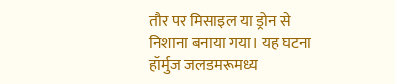तौर पर मिसाइल या ड्रोन से निशाना बनाया गया। यह घटना हॉर्मुज जलडमरूमध्य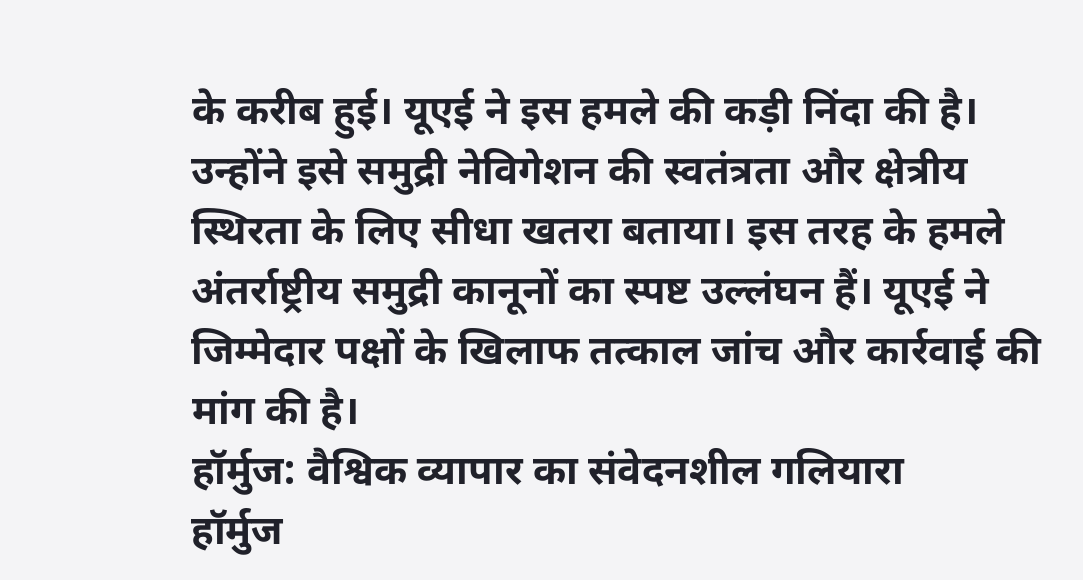के करीब हुई। यूएई ने इस हमले की कड़ी निंदा की है। उन्होंने इसे समुद्री नेविगेशन की स्वतंत्रता और क्षेत्रीय स्थिरता के लिए सीधा खतरा बताया। इस तरह के हमले अंतर्राष्ट्रीय समुद्री कानूनों का स्पष्ट उल्लंघन हैं। यूएई ने जिम्मेदार पक्षों के खिलाफ तत्काल जांच और कार्रवाई की मांग की है।
हॉर्मुज: वैश्विक व्यापार का संवेदनशील गलियारा
हॉर्मुज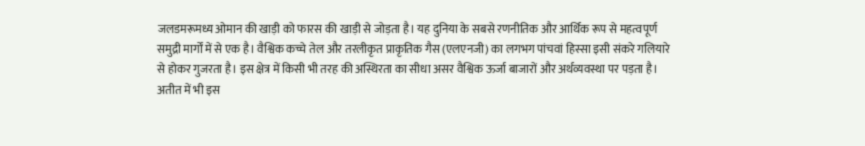जलडमरूमध्य ओमान की खाड़ी को फारस की खाड़ी से जोड़ता है। यह दुनिया के सबसे रणनीतिक और आर्थिक रूप से महत्वपूर्ण समुद्री मार्गों में से एक है। वैश्विक कच्चे तेल और तरलीकृत प्राकृतिक गैस (एलएनजी) का लगभग पांचवां हिस्सा इसी संकरे गलियारे से होकर गुजरता है। इस क्षेत्र में किसी भी तरह की अस्थिरता का सीधा असर वैश्विक ऊर्जा बाजारों और अर्थव्यवस्था पर पड़ता है। अतीत में भी इस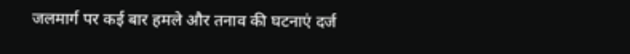जलमार्ग पर कई बार हमले और तनाव की घटनाएं दर्ज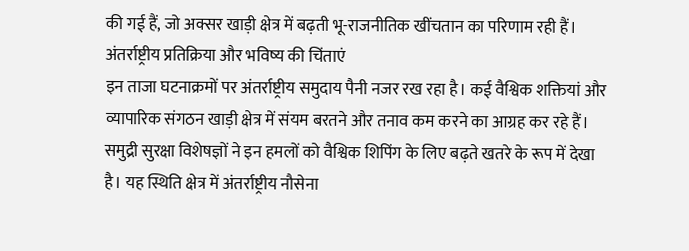की गई हैं, जो अक्सर खाड़ी क्षेत्र में बढ़ती भू-राजनीतिक खींचतान का परिणाम रही हैं।
अंतर्राष्ट्रीय प्रतिक्रिया और भविष्य की चिंताएं
इन ताजा घटनाक्रमों पर अंतर्राष्ट्रीय समुदाय पैनी नजर रख रहा है। कई वैश्विक शक्तियां और व्यापारिक संगठन खाड़ी क्षेत्र में संयम बरतने और तनाव कम करने का आग्रह कर रहे हैं। समुद्री सुरक्षा विशेषज्ञों ने इन हमलों को वैश्विक शिपिंग के लिए बढ़ते खतरे के रूप में देखा है। यह स्थिति क्षेत्र में अंतर्राष्ट्रीय नौसेना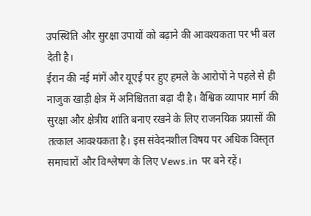उपस्थिति और सुरक्षा उपायों को बढ़ाने की आवश्यकता पर भी बल देती है।
ईरान की नई मांगें और यूएई पर हुए हमले के आरोपों ने पहले से ही नाजुक खाड़ी क्षेत्र में अनिश्चितता बढ़ा दी है। वैश्विक व्यापार मार्ग की सुरक्षा और क्षेत्रीय शांति बनाए रखने के लिए राजनयिक प्रयासों की तत्काल आवश्यकता है। इस संवेदनशील विषय पर अधिक विस्तृत समाचारों और विश्लेषण के लिए Vews.in पर बने रहें।